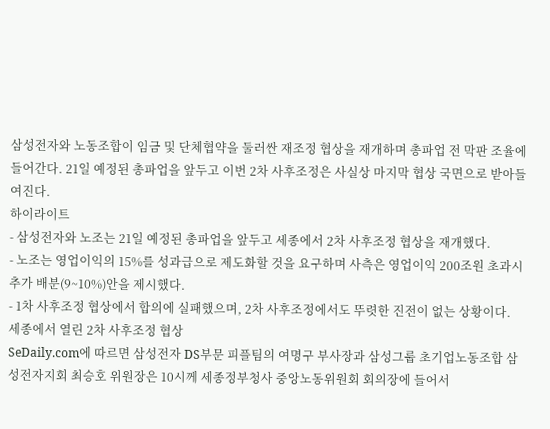삼성전자와 노동조합이 임금 및 단체협약을 둘러싼 재조정 협상을 재개하며 총파업 전 막판 조율에 들어간다. 21일 예정된 총파업을 앞두고 이번 2차 사후조정은 사실상 마지막 협상 국면으로 받아들여진다.
하이라이트
- 삼성전자와 노조는 21일 예정된 총파업을 앞두고 세종에서 2차 사후조정 협상을 재개했다.
- 노조는 영업이익의 15%를 성과급으로 제도화할 것을 요구하며 사측은 영업이익 200조원 초과시 추가 배분(9~10%)안을 제시했다.
- 1차 사후조정 협상에서 합의에 실패했으며, 2차 사후조정에서도 뚜렷한 진전이 없는 상황이다.
세종에서 열린 2차 사후조정 협상
SeDaily.com에 따르면 삼성전자 DS부문 피플팀의 여명구 부사장과 삼성그룹 초기업노동조합 삼성전자지회 최승호 위원장은 10시께 세종정부청사 중앙노동위원회 회의장에 들어서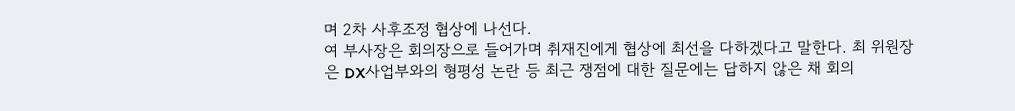며 2차 사후조정 협상에 나선다.
여 부사장은 회의장으로 들어가며 취재진에게 협상에 최선을 다하겠다고 말한다. 최 위원장은 DX사업부와의 형평성 논란 등 최근 쟁점에 대한 질문에는 답하지 않은 채 회의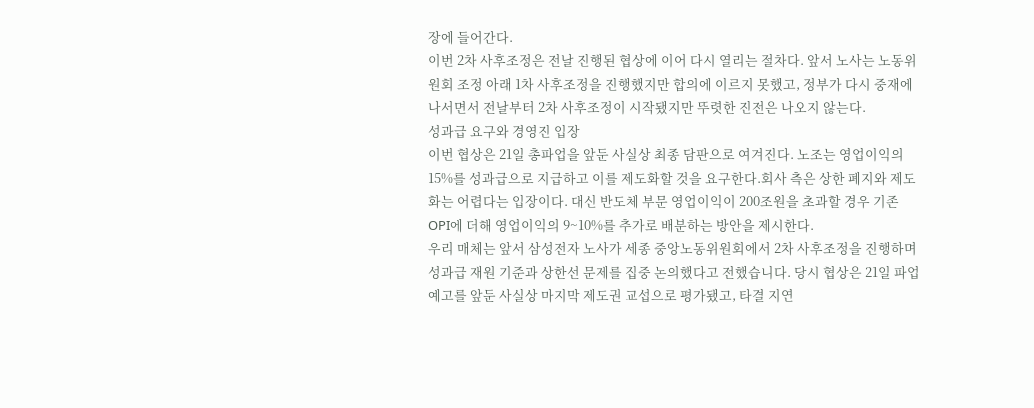장에 들어간다.
이번 2차 사후조정은 전날 진행된 협상에 이어 다시 열리는 절차다. 앞서 노사는 노동위원회 조정 아래 1차 사후조정을 진행했지만 합의에 이르지 못했고, 정부가 다시 중재에 나서면서 전날부터 2차 사후조정이 시작됐지만 뚜렷한 진전은 나오지 않는다.
성과급 요구와 경영진 입장
이번 협상은 21일 총파업을 앞둔 사실상 최종 담판으로 여겨진다. 노조는 영업이익의 15%를 성과급으로 지급하고 이를 제도화할 것을 요구한다.회사 측은 상한 폐지와 제도화는 어렵다는 입장이다. 대신 반도체 부문 영업이익이 200조원을 초과할 경우 기존 OPI에 더해 영업이익의 9~10%를 추가로 배분하는 방안을 제시한다.
우리 매체는 앞서 삼성전자 노사가 세종 중앙노동위원회에서 2차 사후조정을 진행하며 성과급 재원 기준과 상한선 문제를 집중 논의했다고 전했습니다. 당시 협상은 21일 파업 예고를 앞둔 사실상 마지막 제도권 교섭으로 평가됐고, 타결 지연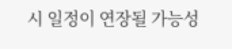시 일정이 연장될 가능성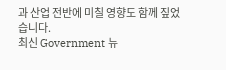과 산업 전반에 미칠 영향도 함께 짚었습니다.
최신 Government 뉴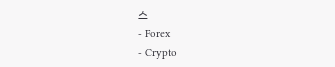스
- Forex
- Crypto